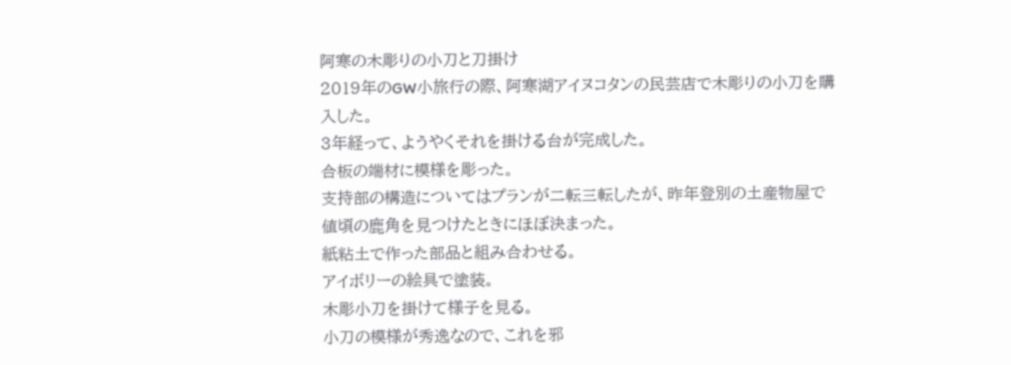阿寒の木彫りの小刀と刀掛け
2019年のGW小旅行の際、阿寒湖アイヌコタンの民芸店で木彫りの小刀を購入した。
3年経って、ようやくそれを掛ける台が完成した。
合板の端材に模様を彫った。
支持部の構造についてはプランが二転三転したが、昨年登別の土産物屋で値頃の鹿角を見つけたときにほぼ決まった。
紙粘土で作った部品と組み合わせる。
アイボリーの絵具で塗装。
木彫小刀を掛けて様子を見る。
小刀の模様が秀逸なので、これを邪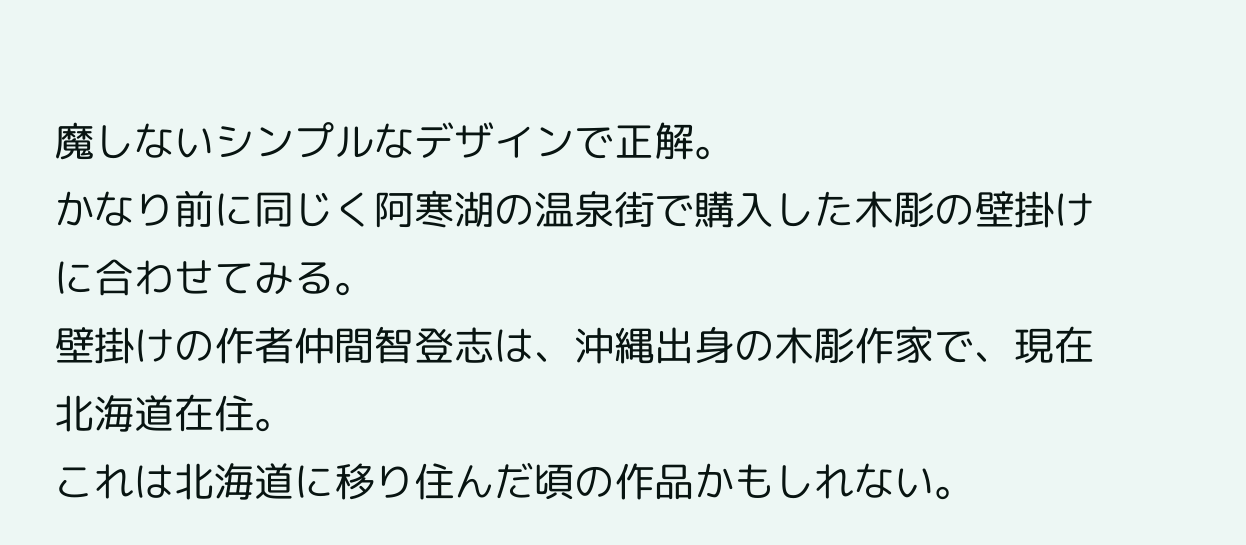魔しないシンプルなデザインで正解。
かなり前に同じく阿寒湖の温泉街で購入した木彫の壁掛けに合わせてみる。
壁掛けの作者仲間智登志は、沖縄出身の木彫作家で、現在北海道在住。
これは北海道に移り住んだ頃の作品かもしれない。